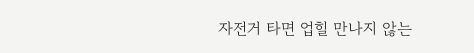자전거 타면 업힐 만나지 않는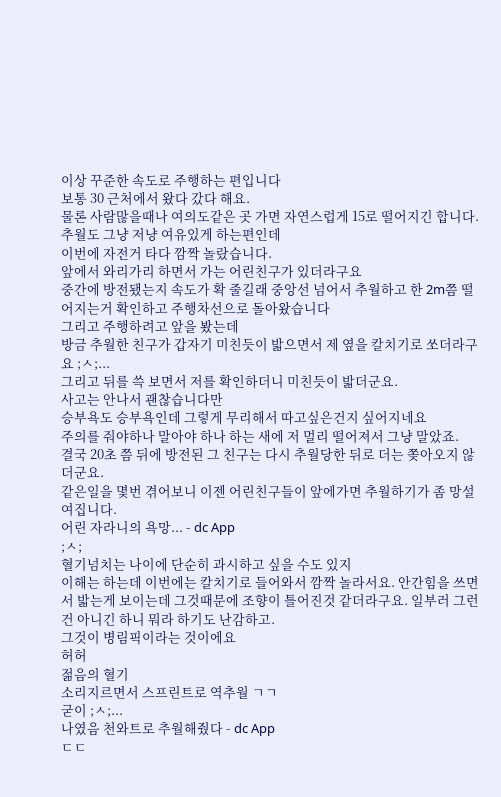이상 꾸준한 속도로 주행하는 편입니다
보통 30 근처에서 왔다 갔다 해요.
물론 사람많을때나 여의도같은 곳 가면 자연스럽게 15로 떨어지긴 합니다.
추월도 그냥 저냥 여유있게 하는편인데
이번에 자전거 타다 깜짝 놀랐습니다.
앞에서 와리가리 하면서 가는 어린친구가 있더라구요
중간에 방전됐는지 속도가 확 줄길래 중앙선 넘어서 추월하고 한 2m쯤 떨어지는거 확인하고 주행차선으로 돌아왔습니다
그리고 주행하려고 앞을 봤는데
방금 추월한 친구가 갑자기 미친듯이 밟으면서 제 옆을 칼치기로 쏘더라구요 ;ㅅ;...
그리고 뒤를 쓱 보면서 저를 확인하더니 미친듯이 밟더군요.
사고는 안나서 괜찮습니다만
승부욕도 승부욕인데 그렇게 무리해서 따고싶은건지 싶어지네요
주의를 줘야하나 말아야 하나 하는 새에 저 멀리 떨어져서 그냥 말았죠.
결국 20초 쯤 뒤에 방전된 그 친구는 다시 추월당한 뒤로 더는 쫒아오지 않더군요.
같은일을 몇번 겪어보니 이젠 어린친구들이 앞에가면 추월하기가 좀 망설여집니다.
어린 자라니의 욕망... - dc App
;ㅅ;
혈기넘치는 나이에 단순히 과시하고 싶을 수도 있지
이해는 하는데 이번에는 칼치기로 들어와서 깜짝 놀라서요. 안간힘을 쓰면서 밟는게 보이는데 그것때문에 조향이 틀어진것 같더라구요. 일부러 그런건 아니긴 하니 뭐라 하기도 난감하고.
그것이 병림픽이라는 것이에요
허허
젊음의 혈기
소리지르면서 스프린트로 역추월 ㄱㄱ
굳이 ;ㅅ;...
나였음 천와트로 추월해줬다 - dc App
ㄷㄷ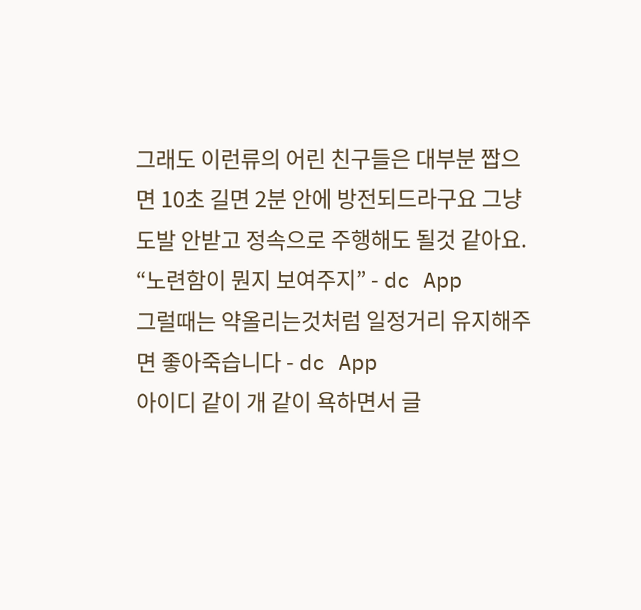그래도 이런류의 어린 친구들은 대부분 짭으면 10초 길면 2분 안에 방전되드라구요 그냥 도발 안받고 정속으로 주행해도 될것 같아요.
“노련함이 뭔지 보여주지” - dc App
그럴때는 약올리는것처럼 일정거리 유지해주면 좋아죽습니다 - dc App
아이디 같이 개 같이 욕하면서 글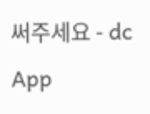써주세요 - dc App